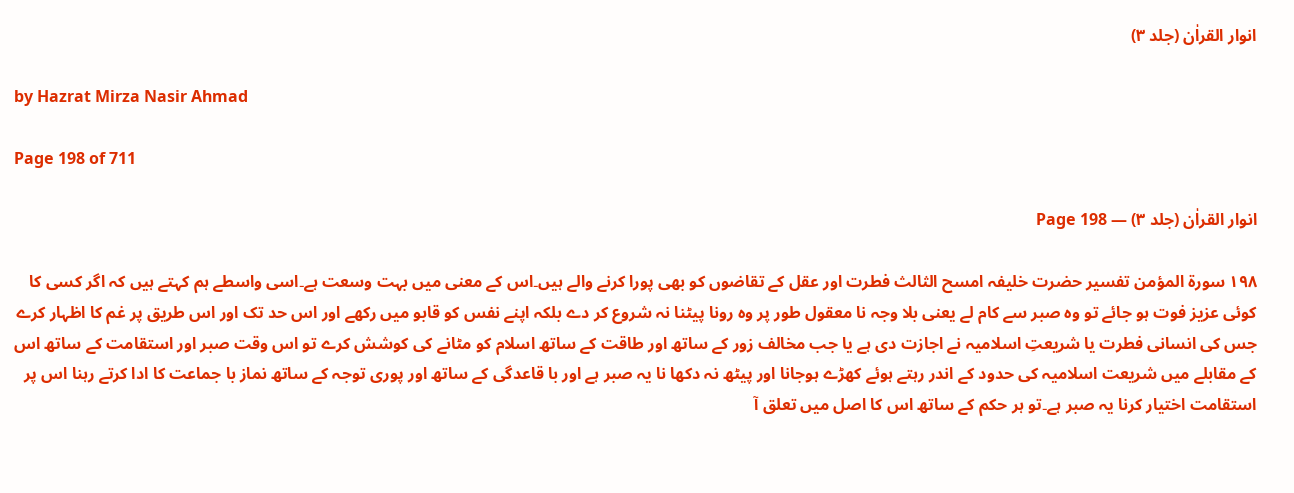انوار القراٰن (جلد ۳)

by Hazrat Mirza Nasir Ahmad

Page 198 of 711

انوار القراٰن (جلد ۳) — Page 198

۱۹۸ سورة المؤمن تفسیر حضرت خلیفہ امسح الثالث فطرت اور عقل کے تقاضوں کو بھی پورا کرنے والے ہیں۔اس کے معنی میں بہت وسعت ہے۔اسی واسطے ہم کہتے ہیں کہ اگر کسی کا کوئی عزیز فوت ہو جائے تو وہ صبر سے کام لے یعنی بلا وجہ نا معقول طور پر وہ رونا پیٹنا نہ شروع کر دے بلکہ اپنے نفس کو قابو میں رکھے اور اس حد تک اور اس طریق پر غم کا اظہار کرے جس کی انسانی فطرت یا شریعتِ اسلامیہ نے اجازت دی ہے یا جب مخالف زور کے ساتھ اور طاقت کے ساتھ اسلام کو مٹانے کی کوشش کرے تو اس وقت صبر اور استقامت کے ساتھ اس کے مقابلے میں شریعت اسلامیہ کی حدود کے اندر رہتے ہوئے کھڑے ہوجانا اور پیٹھ نہ دکھا نا یہ صبر ہے اور با قاعدگی کے ساتھ اور پوری توجہ کے ساتھ نماز با جماعت کا ادا کرتے رہنا اس پر استقامت اختیار کرنا یہ صبر ہے۔تو ہر حکم کے ساتھ اس کا اصل میں تعلق آ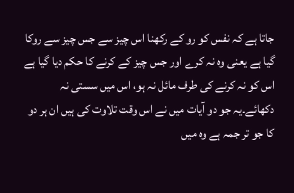جاتا ہے کہ نفس کو رو کے رکھنا اس چیز سے جس چیز سے روکا گیا ہے یعنی وہ نہ کرے اور جس چیز کے کرنے کا حکم دیا گیا ہے اس کو نہ کرنے کی طرف مائل نہ ہو، اس میں سستی نہ دکھائے۔یہ جو دو آیات میں نے اس وقت تلاوت کی ہیں ان ہر دو کا جو تر جمہ ہے وہ میں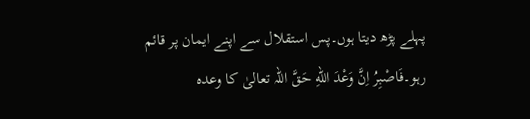پہلے پڑھ دیتا ہوں۔پس استقلال سے اپنے ایمان پر قائم رہو۔فَاصْبِرُ اِنَّ وَعْدَ اللهِ حَقَّ اللہ تعالیٰ کا وعدہ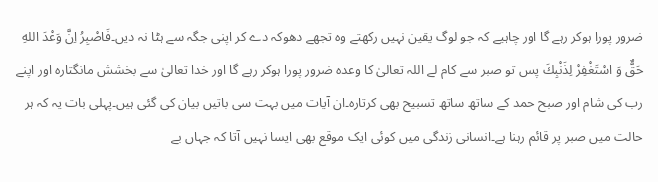ضرور پورا ہوکر رہے گا اور چاہیے کہ جو لوگ یقین نہیں رکھتے وہ تجھے دھوکہ دے کر اپنی جگہ سے ہٹا نہ دیں۔فَاصْبِرُ اِنَّ وَعْدَ اللهِ حَقٌّ وَ اسْتَغْفِرْ لِذَنْبِكَ پس تو صبر سے کام لے اللہ تعالیٰ کا وعدہ ضرور پورا ہوکر رہے گا اور خدا تعالیٰ سے بخشش مانگتارہ اور اپنے رب کی شام اور صبح حمد کے ساتھ ساتھ تسبیح بھی کرتارہ۔ان آیات میں بہت سی باتیں بیان کی گئی ہیں۔پہلی بات یہ کہ ہر حالت میں صبر پر قائم رہنا ہے۔انسانی زندگی میں کوئی ایک موقع بھی ایسا نہیں آتا کہ جہاں بے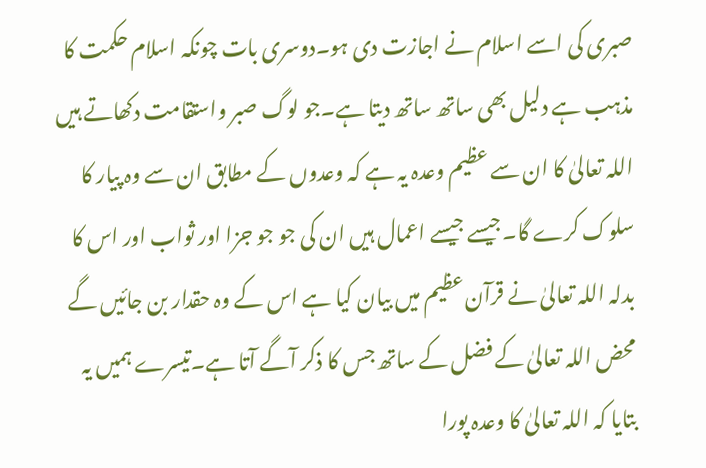صبری کی اسے اسلام نے اجازت دی ہو۔دوسری بات چونکہ اسلام حکمت کا مذہب ہے دلیل بھی ساتھ ساتھ دیتا ہے۔جو لوگ صبر واستقامت دکھاتے ہیں اللہ تعالیٰ کا ان سے عظیم وعدہ یہ ہے کہ وعدوں کے مطابق ان سے وہ پیار کا سلوک کرے گا۔جیسے جیسے اعمال ہیں ان کی جو جو جزا اور ثواب اور اس کا بدلہ اللہ تعالیٰ نے قرآن عظیم میں بیان کیا ہے اس کے وہ حقدار بن جائیں گے محض اللہ تعالیٰ کے فضل کے ساتھ جس کا ذکر آگے آتا ہے۔تیسرے ہمیں یہ بتایا کہ اللہ تعالیٰ کا وعدہ پورا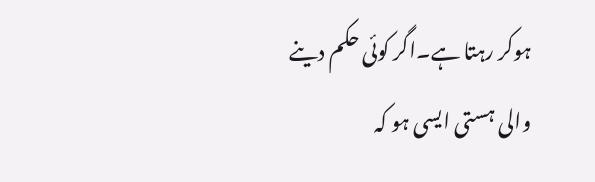ہوکر رہتا ہے۔اگر کوئی حکم دینے والی ہستی ایسی ہو کہ